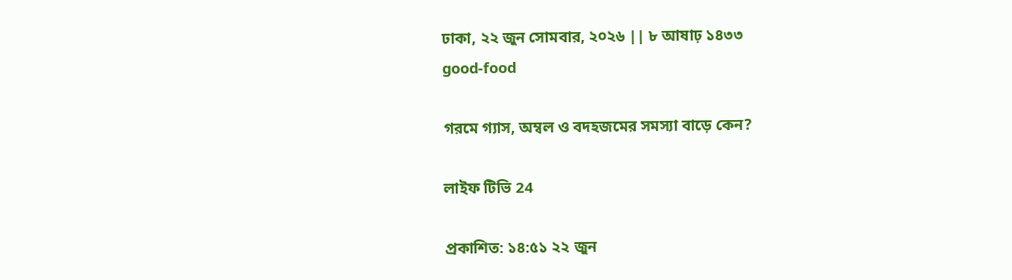ঢাকা, ২২ জুন সোমবার, ২০২৬ || ৮ আষাঢ় ১৪৩৩
good-food

গরমে গ্যাস, অম্বল ও বদহজমের সমস্যা বাড়ে কেন?

লাইফ টিভি 24

প্রকাশিত: ১৪:৫১ ২২ জুন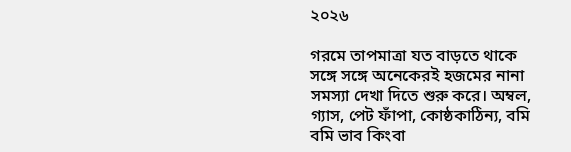২০২৬

গরমে তাপমাত্রা যত বাড়তে থাকে সঙ্গে সঙ্গে অনেকেরই হজমের নানা সমস্যা দেখা দিতে শুরু করে। অম্বল, গ্যাস, পেট ফাঁপা, কোষ্ঠকাঠিন্য, বমি বমি ভাব কিংবা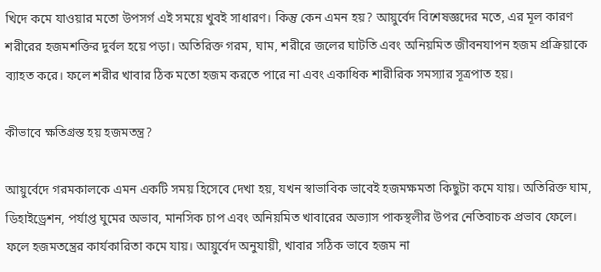খিদে কমে যাওয়ার মতো উপসর্গ এই সময়ে খুবই সাধারণ। কিন্তু কেন এমন হয়? আয়ুর্বেদ বিশেষজ্ঞদের মতে, এর মূল কারণ শরীরের হজমশক্তির দুর্বল হয়ে পড়া। অতিরিক্ত গরম, ঘাম, শরীরে জলের ঘাটতি এবং অনিয়মিত জীবনযাপন হজম প্রক্রিয়াকে ব্যাহত করে। ফলে শরীর খাবার ঠিক মতো হজম করতে পারে না এবং একাধিক শারীরিক সমস্যার সূত্রপাত হয়।

কীভাবে ক্ষতিগ্রস্ত হয় হজমতন্ত্র?

আয়ুর্বেদে গরমকালকে এমন একটি সময় হিসেবে দেখা হয়, যখন স্বাভাবিক ভাবেই হজমক্ষমতা কিছুটা কমে যায়। অতিরিক্ত ঘাম, ডিহাইড্রেশন, পর্যাপ্ত ঘুমের অভাব, মানসিক চাপ এবং অনিয়মিত খাবারের অভ্যাস পাকস্থলীর উপর নেতিবাচক প্রভাব ফেলে। ফলে হজমতন্ত্রের কার্যকারিতা কমে যায়। আয়ুর্বেদ অনুযায়ী, খাবার সঠিক ভাবে হজম না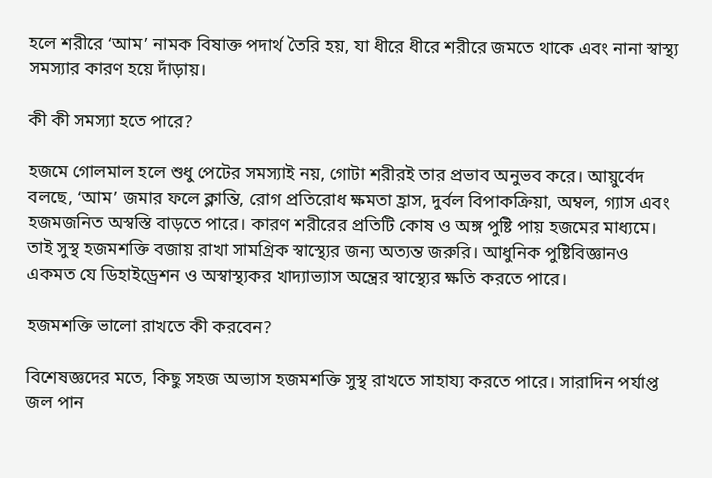হলে শরীরে ‘আম’ নামক বিষাক্ত পদার্থ তৈরি হয়, যা ধীরে ধীরে শরীরে জমতে থাকে এবং নানা স্বাস্থ্য সমস্যার কারণ হয়ে দাঁড়ায়।

কী কী সমস্যা হতে পারে?

হজমে গোলমাল হলে শুধু পেটের সমস্যাই নয়, গোটা শরীরই তার প্রভাব অনুভব করে। আয়ুর্বেদ বলছে, ‘আম’ জমার ফলে ক্লান্তি, রোগ প্রতিরোধ ক্ষমতা হ্রাস, দুর্বল বিপাকক্রিয়া, অম্বল, গ্যাস এবং হজমজনিত অস্বস্তি বাড়তে পারে। কারণ শরীরের প্রতিটি কোষ ও অঙ্গ পুষ্টি পায় হজমের মাধ্যমে। তাই সুস্থ হজমশক্তি বজায় রাখা সামগ্রিক স্বাস্থ্যের জন্য অত্যন্ত জরুরি। আধুনিক পুষ্টিবিজ্ঞানও একমত যে ডিহাইড্রেশন ও অস্বাস্থ্যকর খাদ্যাভ্যাস অন্ত্রের স্বাস্থ্যের ক্ষতি করতে পারে।

হজমশক্তি ভালো রাখতে কী করবেন?

বিশেষজ্ঞদের মতে, কিছু সহজ অভ্যাস হজমশক্তি সুস্থ রাখতে সাহায্য করতে পারে। সারাদিন পর্যাপ্ত জল পান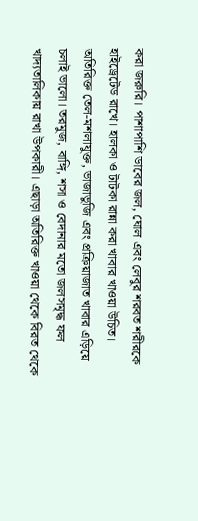করা জরুরি। পাশাপাশি ডাবের জল, ঘোল এবং লেবুর শরবত শরীরকে হাইড্রেটেড রাখে। হালকা ও টাটকা রান্না করা খাবার খাওয়া উচিত। অতিরিক্ত তেল-মশলাযুক্ত, ভাজাভুজি এবং প্রক্রিয়াজাত খাবার এড়িয়ে চলাই ভালো। তরমুজ, বাঙ্গি, শসা ও বেদানার মতো জলসমৃদ্ধ ফল খাদ্যতালিকায় রাখা উপকারী। এছাড়া অতিরিক্ত খাওয়া থেকে বিরত থেকে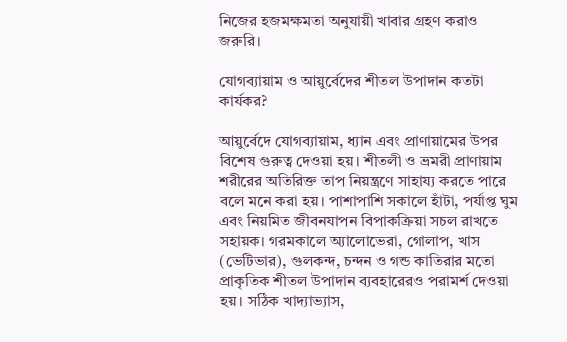নিজের হজমক্ষমতা অনুযায়ী খাবার গ্রহণ করাও জরুরি।

যোগব্যায়াম ও আয়ুর্বেদের শীতল উপাদান কতটা কার্যকর?

আয়ুর্বেদে যোগব্যায়াম, ধ্যান এবং প্রাণায়ামের উপর বিশেষ গুরুত্ব দেওয়া হয়। শীতলী ও ভ্রমরী প্রাণায়াম শরীরের অতিরিক্ত তাপ নিয়ন্ত্রণে সাহায্য করতে পারে বলে মনে করা হয়। পাশাপাশি সকালে হাঁটা, পর্যাপ্ত ঘুম এবং নিয়মিত জীবনযাপন বিপাকক্রিয়া সচল রাখতে সহায়ক। গরমকালে অ্যালোভেরা, গোলাপ, খাস (ভেটিভার), গুলকন্দ, চন্দন ও গন্ড কাতিরার মতো প্রাকৃতিক শীতল উপাদান ব্যবহারেরও পরামর্শ দেওয়া হয়। সঠিক খাদ্যাভ্যাস,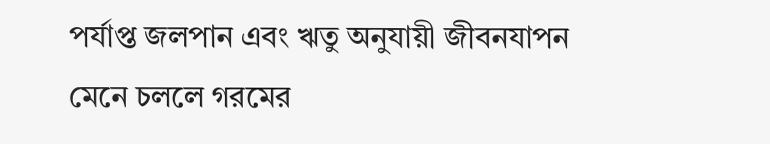পর্যাপ্ত জলপান এবং ঋতু অনুযায়ী জীবনযাপন মেনে চললে গরমের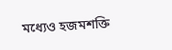মধ্যেও হজমশক্তি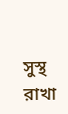সুস্থ রাখা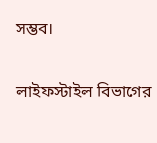সম্ভব।

লাইফস্টাইল বিভাগের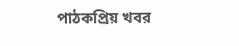পাঠকপ্রিয় খবর